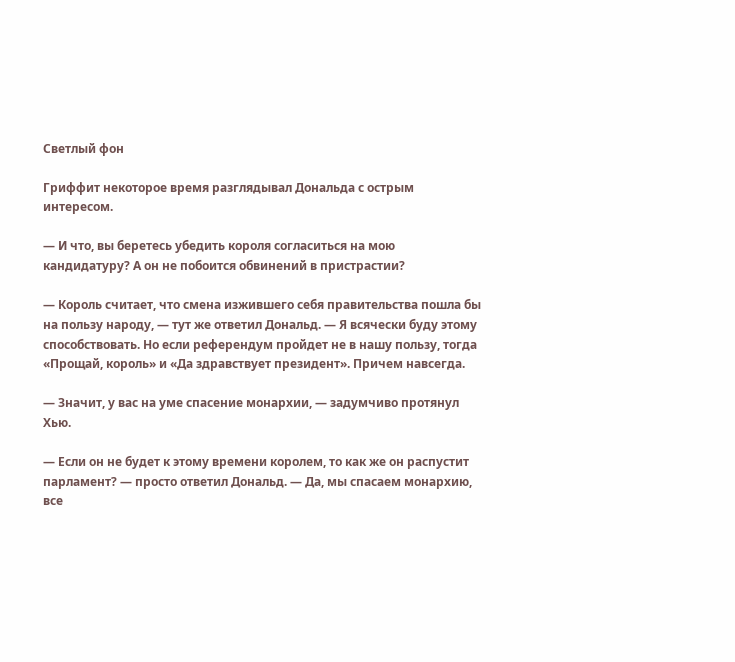Светлый фон

Гриффит некоторое время разглядывал Дональда с острым интересом.

— И что, вы беретесь убедить короля согласиться на мою кандидатуру? А он не побоится обвинений в пристрастии?

— Король считает, что смена изжившего себя правительства пошла бы на пользу народу, — тут же ответил Дональд. — Я всячески буду этому способствовать. Но если референдум пройдет не в нашу пользу, тогда «Прощай, король» и «Да здравствует президент». Причем навсегда.

— Значит, у вас на уме спасение монархии, — задумчиво протянул Хью.

— Если он не будет к этому времени королем, то как же он распустит парламент? — просто ответил Дональд. — Да, мы спасаем монархию, все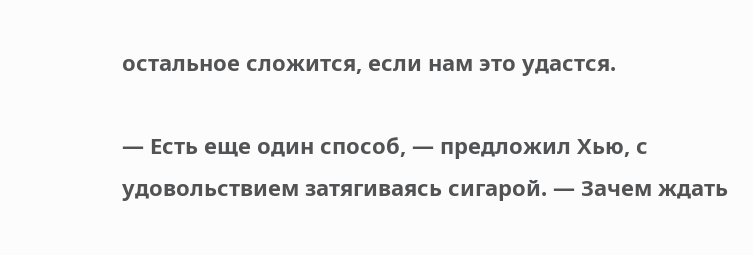остальное сложится, если нам это удастся.

— Есть еще один способ, — предложил Хью, с удовольствием затягиваясь сигарой. — Зачем ждать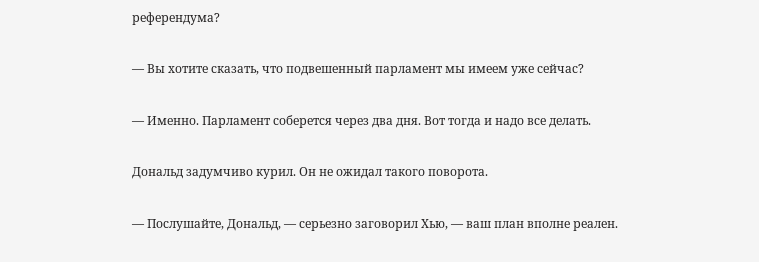референдума?

— Вы хотите сказать, что подвешенный парламент мы имеем уже сейчас?

— Именно. Парламент соберется через два дня. Вот тогда и надо все делать.

Дональд задумчиво курил. Он не ожидал такого поворота.

— Послушайте, Дональд, — серьезно заговорил Хью, — ваш план вполне реален.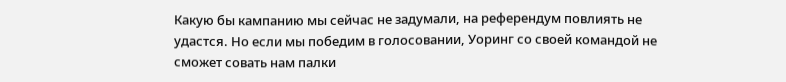Какую бы кампанию мы сейчас не задумали, на референдум повлиять не удастся. Но если мы победим в голосовании, Уоринг со своей командой не сможет совать нам палки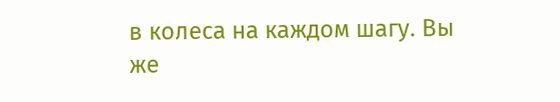в колеса на каждом шагу. Вы же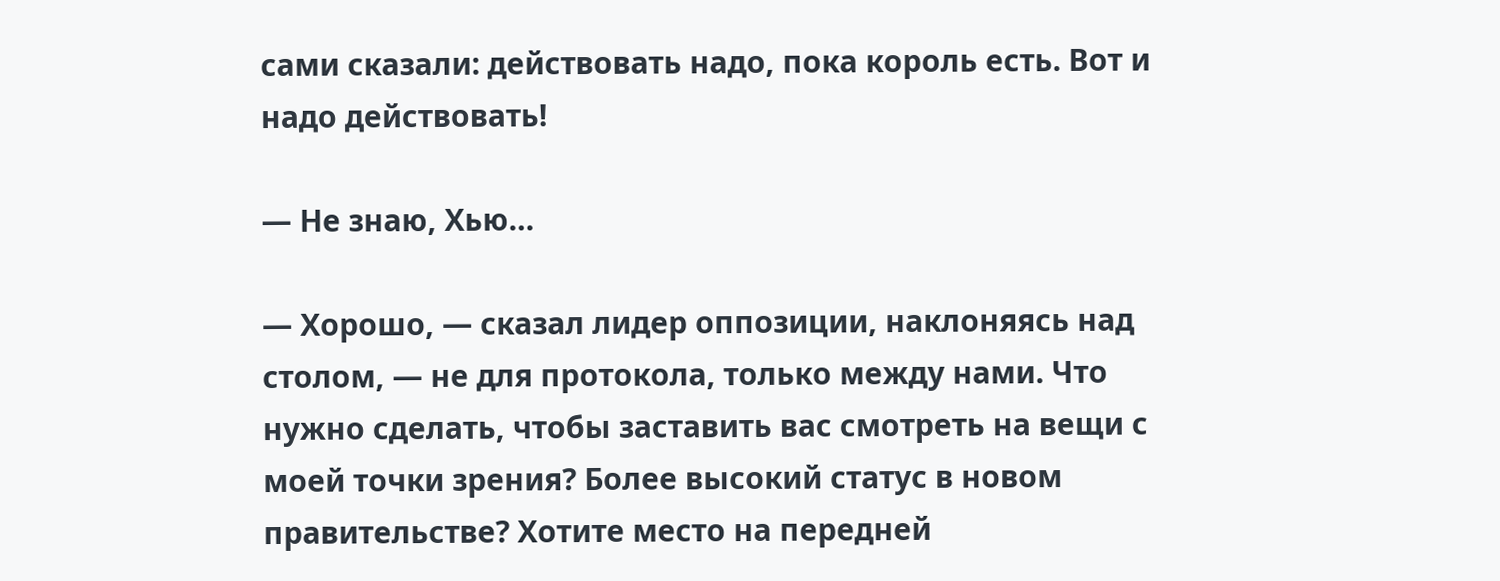сами сказали: действовать надо, пока король есть. Вот и надо действовать!

— Не знаю, Хью…

— Хорошо, — сказал лидер оппозиции, наклоняясь над столом, — не для протокола, только между нами. Что нужно сделать, чтобы заставить вас смотреть на вещи с моей точки зрения? Более высокий статус в новом правительстве? Хотите место на передней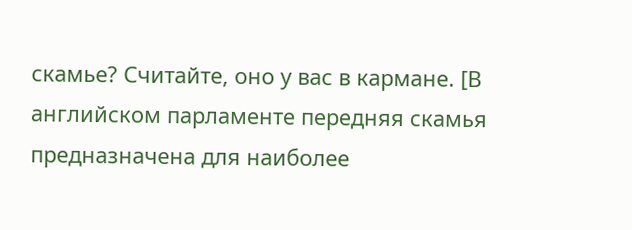скамье? Считайте, оно у вас в кармане. [В английском парламенте передняя скамья предназначена для наиболее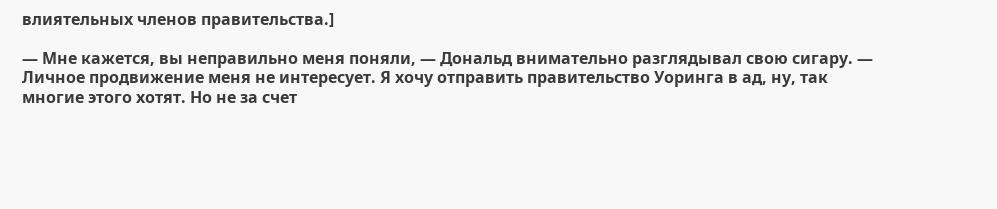влиятельных членов правительства.]

— Мне кажется, вы неправильно меня поняли, — Дональд внимательно разглядывал свою сигару. — Личное продвижение меня не интересует. Я хочу отправить правительство Уоринга в ад, ну, так многие этого хотят. Но не за счет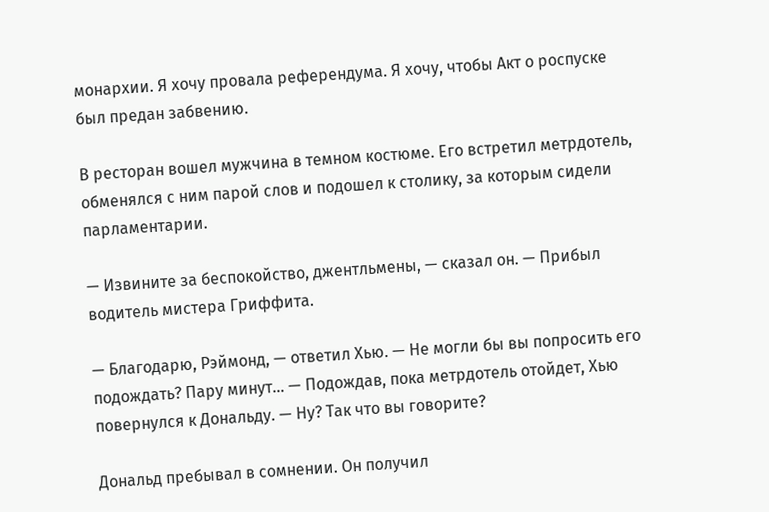монархии. Я хочу провала референдума. Я хочу, чтобы Акт о роспуске был предан забвению.

В ресторан вошел мужчина в темном костюме. Его встретил метрдотель, обменялся с ним парой слов и подошел к столику, за которым сидели парламентарии.

— Извините за беспокойство, джентльмены, — сказал он. — Прибыл водитель мистера Гриффита.

— Благодарю, Рэймонд, — ответил Хью. — Не могли бы вы попросить его подождать? Пару минут… — Подождав, пока метрдотель отойдет, Хью повернулся к Дональду. — Ну? Так что вы говорите?

Дональд пребывал в сомнении. Он получил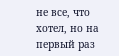не все, что хотел, но на первый раз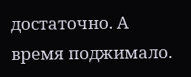достаточно. А время поджимало.